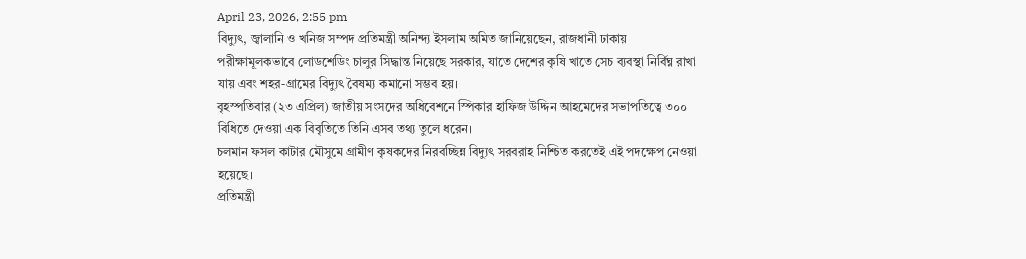April 23, 2026, 2:55 pm
বিদ্যুৎ, জ্বালানি ও খনিজ সম্পদ প্রতিমন্ত্রী অনিন্দ্য ইসলাম অমিত জানিয়েছেন, রাজধানী ঢাকায় পরীক্ষামূলকভাবে লোডশেডিং চালুর সিদ্ধান্ত নিয়েছে সরকার, যাতে দেশের কৃষি খাতে সেচ ব্যবস্থা নির্বিঘ্ন রাখা যায় এবং শহর-গ্রামের বিদ্যুৎ বৈষম্য কমানো সম্ভব হয়।
বৃহস্পতিবার (২৩ এপ্রিল) জাতীয় সংসদের অধিবেশনে স্পিকার হাফিজ উদ্দিন আহমেদের সভাপতিত্বে ৩০০ বিধিতে দেওয়া এক বিবৃতিতে তিনি এসব তথ্য তুলে ধরেন।
চলমান ফসল কাটার মৌসুমে গ্রামীণ কৃষকদের নিরবচ্ছিন্ন বিদ্যুৎ সরবরাহ নিশ্চিত করতেই এই পদক্ষেপ নেওয়া হয়েছে।
প্রতিমন্ত্রী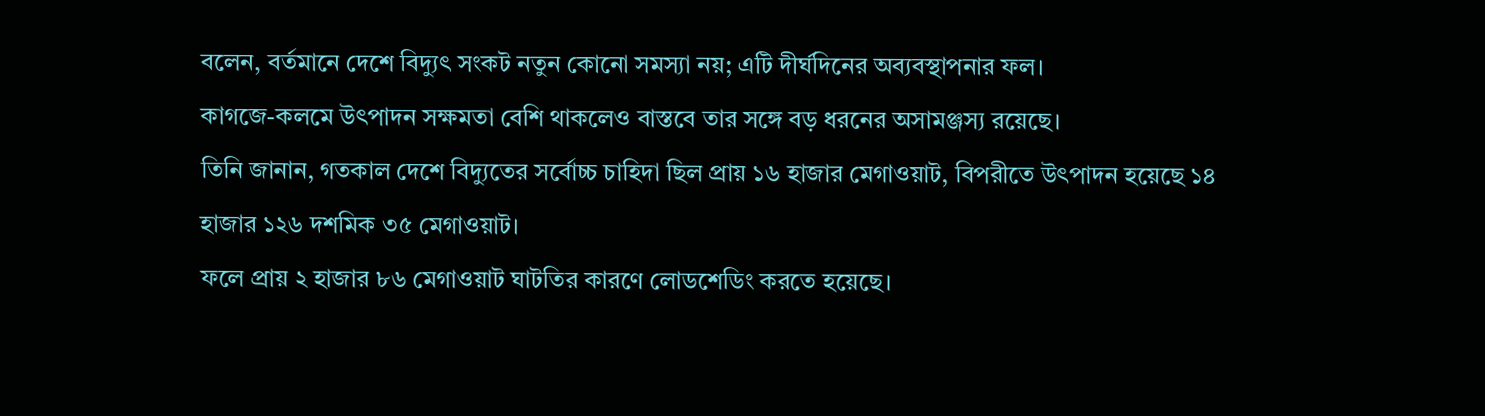বলেন, বর্তমানে দেশে বিদ্যুৎ সংকট নতুন কোনো সমস্যা নয়; এটি দীর্ঘদিনের অব্যবস্থাপনার ফল।
কাগজে-কলমে উৎপাদন সক্ষমতা বেশি থাকলেও বাস্তবে তার সঙ্গে বড় ধরনের অসামঞ্জস্য রয়েছে।
তিনি জানান, গতকাল দেশে বিদ্যুতের সর্বোচ্চ চাহিদা ছিল প্রায় ১৬ হাজার মেগাওয়াট, বিপরীতে উৎপাদন হয়েছে ১৪ হাজার ১২৬ দশমিক ৩৫ মেগাওয়াট।
ফলে প্রায় ২ হাজার ৮৬ মেগাওয়াট ঘাটতির কারণে লোডশেডিং করতে হয়েছে।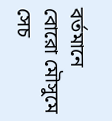বর্তমানে বোরো মৌসুমে সেচ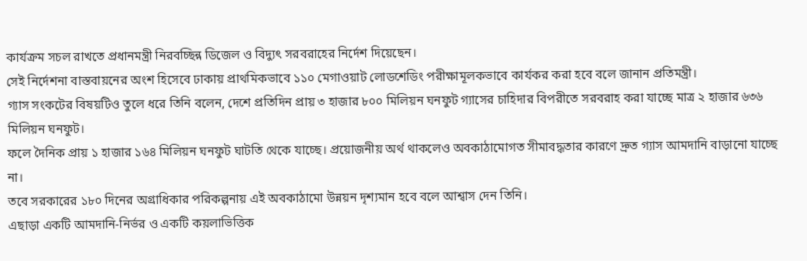কার্যক্রম সচল রাখতে প্রধানমন্ত্রী নিরবচ্ছিন্ন ডিজেল ও বিদ্যুৎ সরবরাহের নির্দেশ দিয়েছেন।
সেই নির্দেশনা বাস্তবায়নের অংশ হিসেবে ঢাকায় প্রাথমিকভাবে ১১০ মেগাওয়াট লোডশেডিং পরীক্ষামূলকভাবে কার্যকর করা হবে বলে জানান প্রতিমন্ত্রী।
গ্যাস সংকটের বিষয়টিও তুলে ধরে তিনি বলেন, দেশে প্রতিদিন প্রায় ৩ হাজার ৮০০ মিলিয়ন ঘনফুট গ্যাসের চাহিদার বিপরীতে সরবরাহ করা যাচ্ছে মাত্র ২ হাজার ৬৩৬ মিলিয়ন ঘনফুট।
ফলে দৈনিক প্রায় ১ হাজার ১৬৪ মিলিয়ন ঘনফুট ঘাটতি থেকে যাচ্ছে। প্রয়োজনীয় অর্থ থাকলেও অবকাঠামোগত সীমাবদ্ধতার কারণে দ্রুত গ্যাস আমদানি বাড়ানো যাচ্ছে না।
তবে সরকারের ১৮০ দিনের অগ্রাধিকার পরিকল্পনায় এই অবকাঠামো উন্নয়ন দৃশ্যমান হবে বলে আশ্বাস দেন তিনি।
এছাড়া একটি আমদানি-নির্ভর ও একটি কয়লাভিত্তিক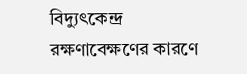বিদ্যুৎকেন্দ্র রক্ষণাবেক্ষণের কারণে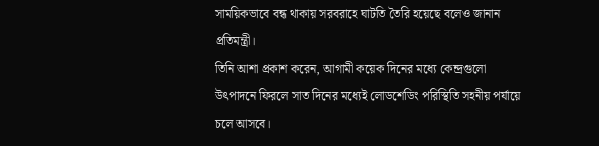সাময়িকভাবে বন্ধ থাকায় সরবরাহে ঘাটতি তৈরি হয়েছে বলেও জানান প্রতিমন্ত্রী।
তিনি আশা প্রকাশ করেন, আগামী কয়েক দিনের মধ্যে কেন্দ্রগুলো উৎপাদনে ফিরলে সাত দিনের মধ্যেই লোডশেডিং পরিস্থিতি সহনীয় পর্যায়ে চলে আসবে।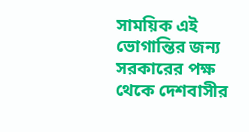সাময়িক এই ভোগান্তির জন্য সরকারের পক্ষ থেকে দেশবাসীর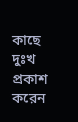কাছে দুঃখ প্রকাশ করেন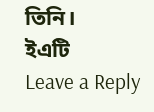তিনি।
ইএটি
Leave a Reply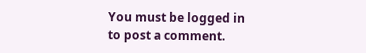You must be logged in to post a comment.